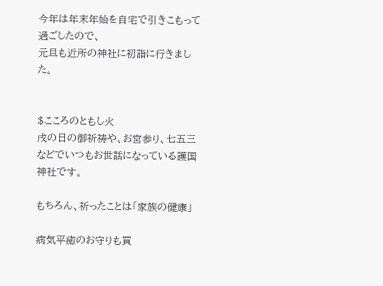今年は年末年始を自宅で引きこもって過ごしたので、
元旦も近所の神社に初詣に行きました。


$こころのともし火
戌の日の御祈祷や、お宮参り、七五三などでいつもお世話になっている護国神社です。

もちろん、祈ったことは「家族の健康」

病気平癒のお守りも買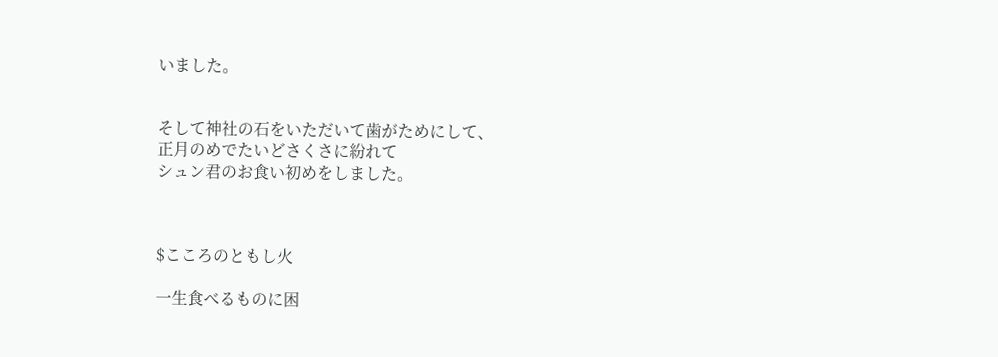いました。


そして神社の石をいただいて歯がためにして、
正月のめでたいどさくさに紛れて
シュン君のお食い初めをしました。



$こころのともし火

一生食べるものに困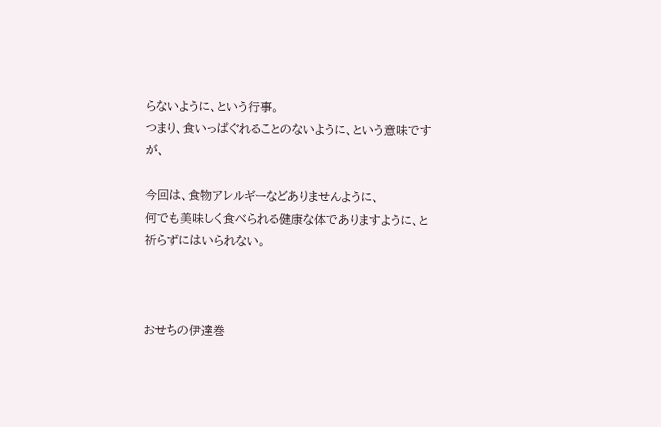らないように、という行事。
つまり、食いっぱぐれることのないように、という意味ですが、

今回は、食物アレルギーなどありませんように、
何でも美味しく食べられる健康な体でありますように、と祈らずにはいられない。



おせちの伊達巻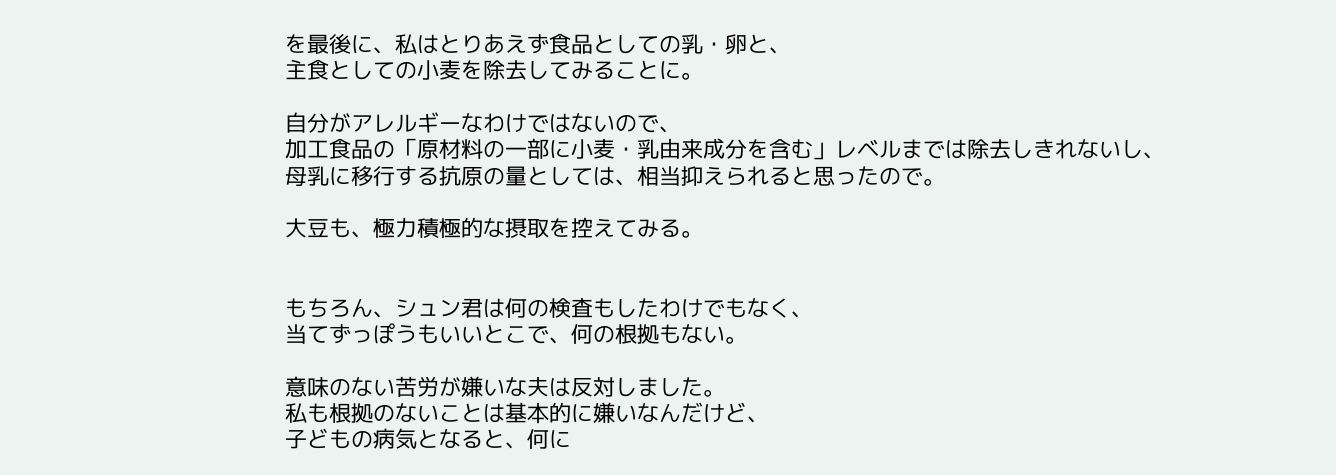を最後に、私はとりあえず食品としての乳・卵と、
主食としての小麦を除去してみることに。

自分がアレルギーなわけではないので、
加工食品の「原材料の一部に小麦・乳由来成分を含む」レベルまでは除去しきれないし、
母乳に移行する抗原の量としては、相当抑えられると思ったので。

大豆も、極力積極的な摂取を控えてみる。


もちろん、シュン君は何の検査もしたわけでもなく、
当てずっぽうもいいとこで、何の根拠もない。

意味のない苦労が嫌いな夫は反対しました。
私も根拠のないことは基本的に嫌いなんだけど、
子どもの病気となると、何に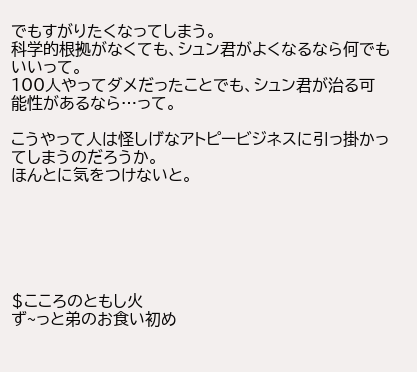でもすがりたくなってしまう。
科学的根拠がなくても、シュン君がよくなるなら何でもいいって。
100人やってダメだったことでも、シュン君が治る可能性があるなら…って。

こうやって人は怪しげなアトピービジネスに引っ掛かってしまうのだろうか。
ほんとに気をつけないと。






$こころのともし火
ず~っと弟のお食い初め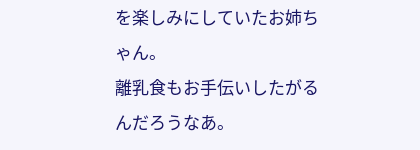を楽しみにしていたお姉ちゃん。
離乳食もお手伝いしたがるんだろうなあ。